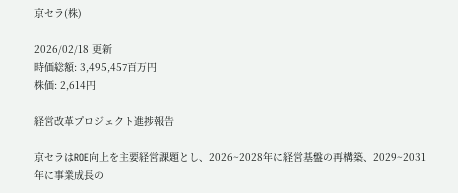京セラ(株)

2026/02/18 更新
時価総額: 3,495,457百万円
株価: 2,614円

経営改革プロジェクト進捗報告

京セラはROE向上を主要経営課題とし、2026~2028年に経営基盤の再構築、2029~2031年に事業成長の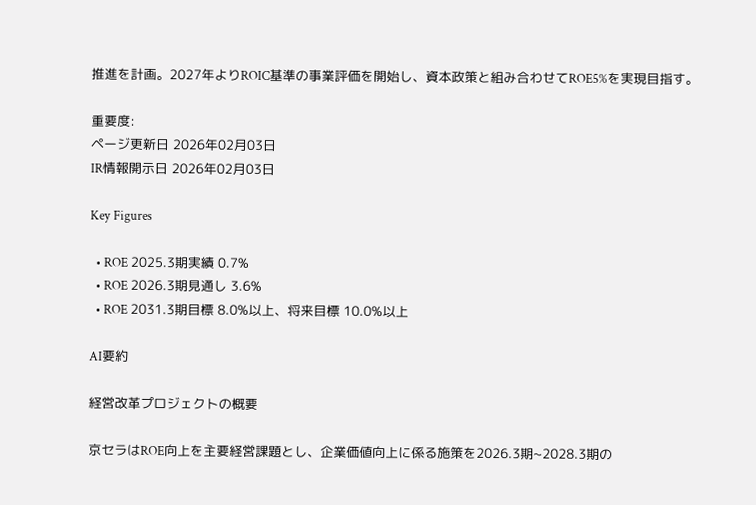推進を計画。2027年よりROIC基準の事業評価を開始し、資本政策と組み合わせてROE5%を実現目指す。

重要度:
ページ更新日 2026年02月03日
IR情報開示日 2026年02月03日

Key Figures

  • ROE 2025.3期実績 0.7%
  • ROE 2026.3期見通し 3.6%
  • ROE 2031.3期目標 8.0%以上、将来目標 10.0%以上

AI要約

経営改革プロジェクトの概要

京セラはROE向上を主要経営課題とし、企業価値向上に係る施策を2026.3期~2028.3期の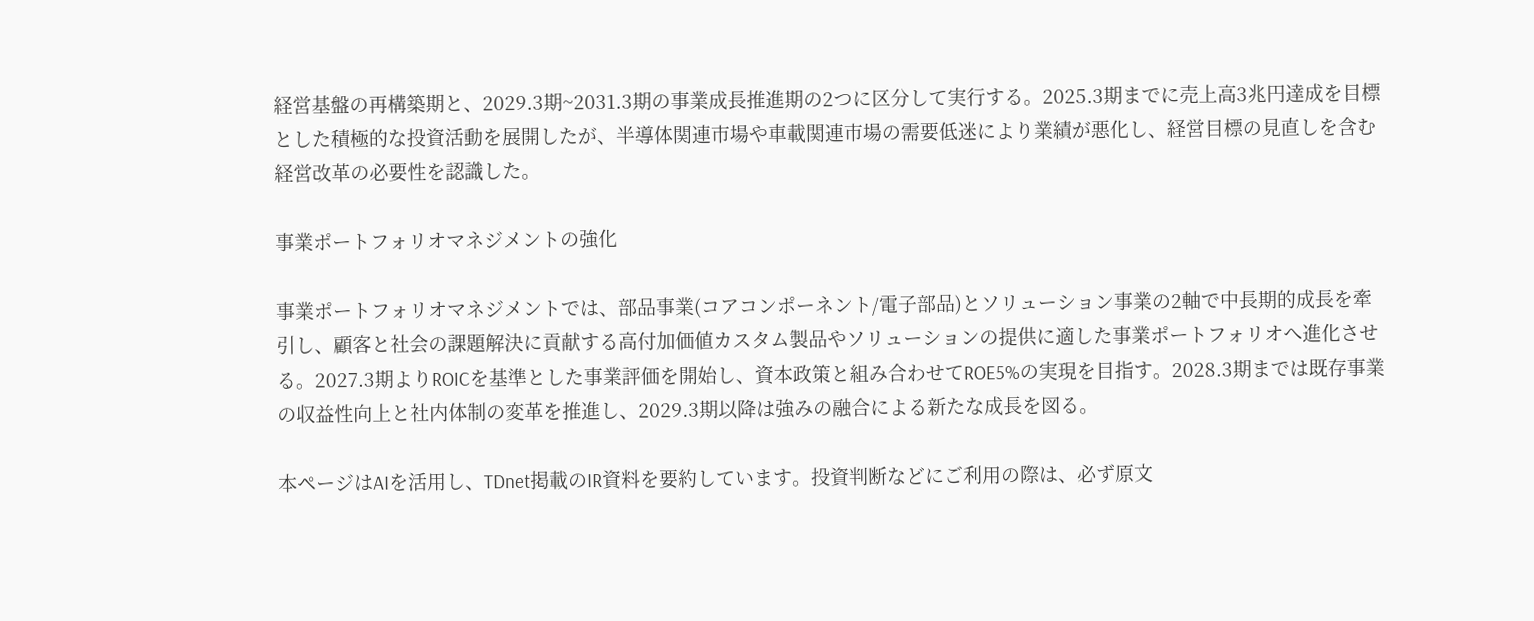経営基盤の再構築期と、2029.3期~2031.3期の事業成長推進期の2つに区分して実行する。2025.3期までに売上高3兆円達成を目標とした積極的な投資活動を展開したが、半導体関連市場や車載関連市場の需要低迷により業績が悪化し、経営目標の見直しを含む経営改革の必要性を認識した。

事業ポートフォリオマネジメントの強化

事業ポートフォリオマネジメントでは、部品事業(コアコンポーネント/電子部品)とソリューション事業の2軸で中長期的成長を牽引し、顧客と社会の課題解決に貢献する高付加価値カスタム製品やソリューションの提供に適した事業ポートフォリオへ進化させる。2027.3期よりROICを基準とした事業評価を開始し、資本政策と組み合わせてROE5%の実現を目指す。2028.3期までは既存事業の収益性向上と社内体制の変革を推進し、2029.3期以降は強みの融合による新たな成長を図る。

本ページはAIを活用し、TDnet掲載のIR資料を要約しています。投資判断などにご利用の際は、必ず原文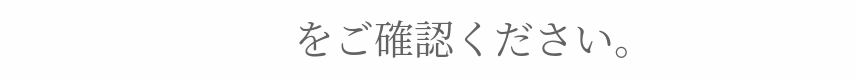をご確認ください。